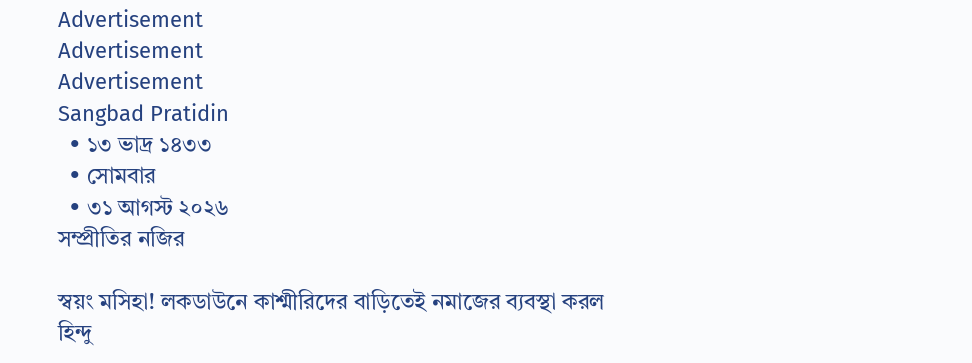Advertisement
Advertisement
Advertisement
Sangbad Pratidin
  • ১৩ ভাদ্র ১৪৩৩
  • সোমবার
  • ৩১ আগস্ট ২০২৬
সম্প্রীতির নজির

স্বয়ং মসিহা! লকডাউনে কাশ্মীরিদের বাড়িতেই নমাজের ব্যবস্থা করল হিন্দু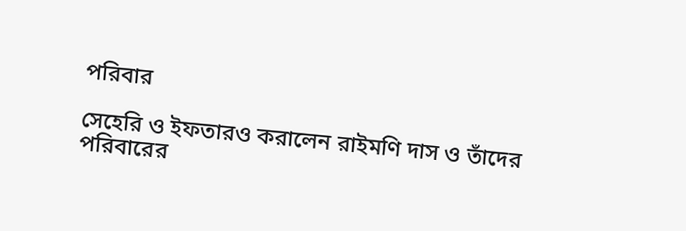পরিবার

সেহেরি ও ইফতারও করালেন রাইমণি দাস ও তাঁদের পরিবারের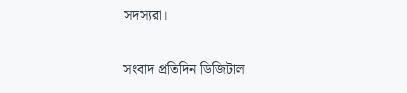সদস্যরা।

সংবাদ প্রতিদিন ডিজিটাল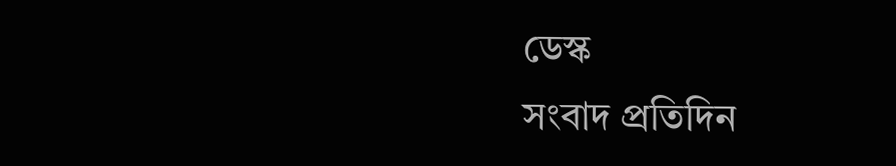ডেস্ক
সংবাদ প্রতিদিন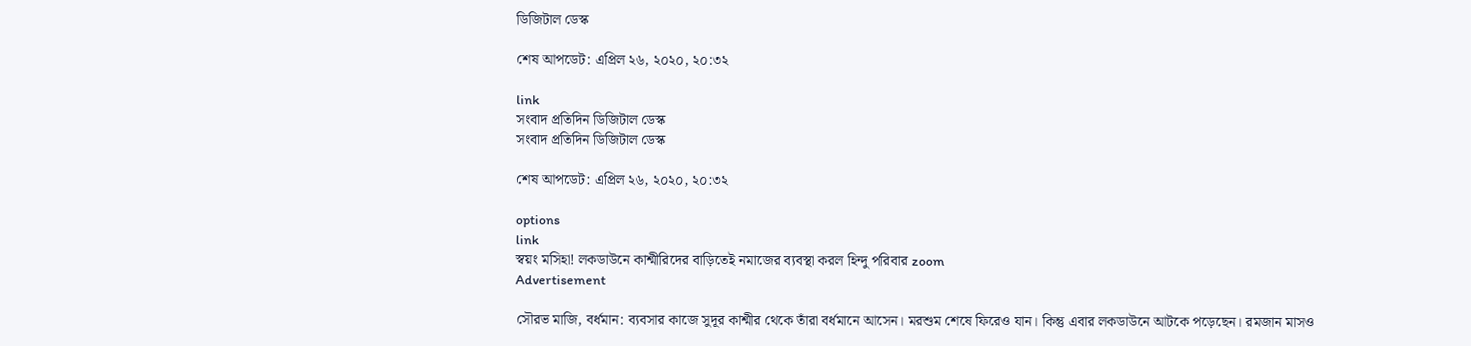ডিজিটাল ডেস্ক

শেষ আপডেট: এপ্রিল ২৬, ২০২০, ২০:৩২

link
সংবাদ প্রতিদিন ডিজিটাল ডেস্ক
সংবাদ প্রতিদিন ডিজিটাল ডেস্ক

শেষ আপডেট: এপ্রিল ২৬, ২০২০, ২০:৩২

options
link
স্বয়ং মসিহা! লকডাউনে কাশ্মীরিদের বাড়িতেই নমাজের ব্যবস্থা করল হিন্দু পরিবার zoom
Advertisement

সৌরভ মাজি, বর্ধমান: ব্যবসার কাজে সুদূর কাশ্মীর থেকে তাঁরা বর্ধমানে আসেন। মরশুম শেষে ফিরেও যান। কিন্তু এবার লকডাউনে আটকে পড়েছেন। রমজান মাসও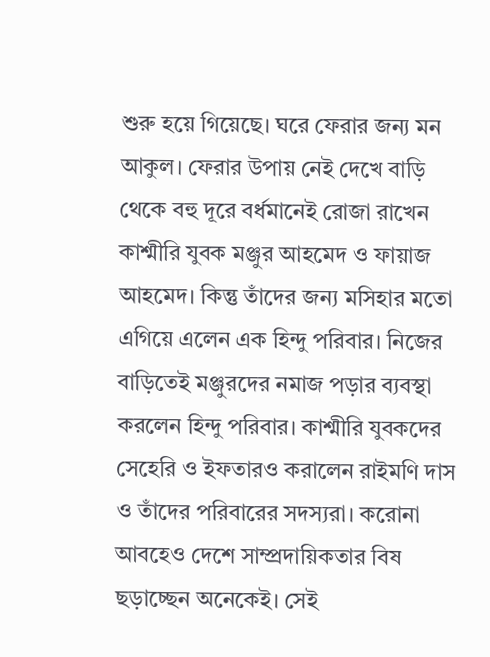শুরু হয়ে গিয়েছে। ঘরে ফেরার জন্য মন আকুল। ফেরার উপায় নেই দেখে বাড়ি থেকে বহু দূরে বর্ধমানেই রোজা রাখেন কাশ্মীরি যুবক মঞ্জুর আহমেদ ও ফায়াজ আহমেদ। কিন্তু তাঁদের জন্য মসিহার মতো এগিয়ে এলেন এক হিন্দু পরিবার। নিজের বাড়িতেই মঞ্জুরদের নমাজ পড়ার ব্যবস্থা করলেন হিন্দু পরিবার। কাশ্মীরি যুবকদের সেহেরি ও ইফতারও করালেন রাইমণি দাস ও তাঁদের পরিবারের সদস্যরা। করোনা আবহেও দেশে সাম্প্রদায়িকতার বিষ ছড়াচ্ছেন অনেকেই। সেই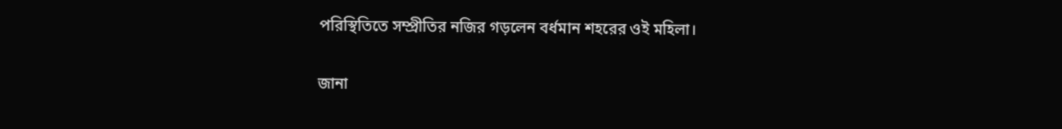পরিস্থিতিতে সম্প্রীতির নজির গড়লেন বর্ধমান শহরের ওই মহিলা।

জানা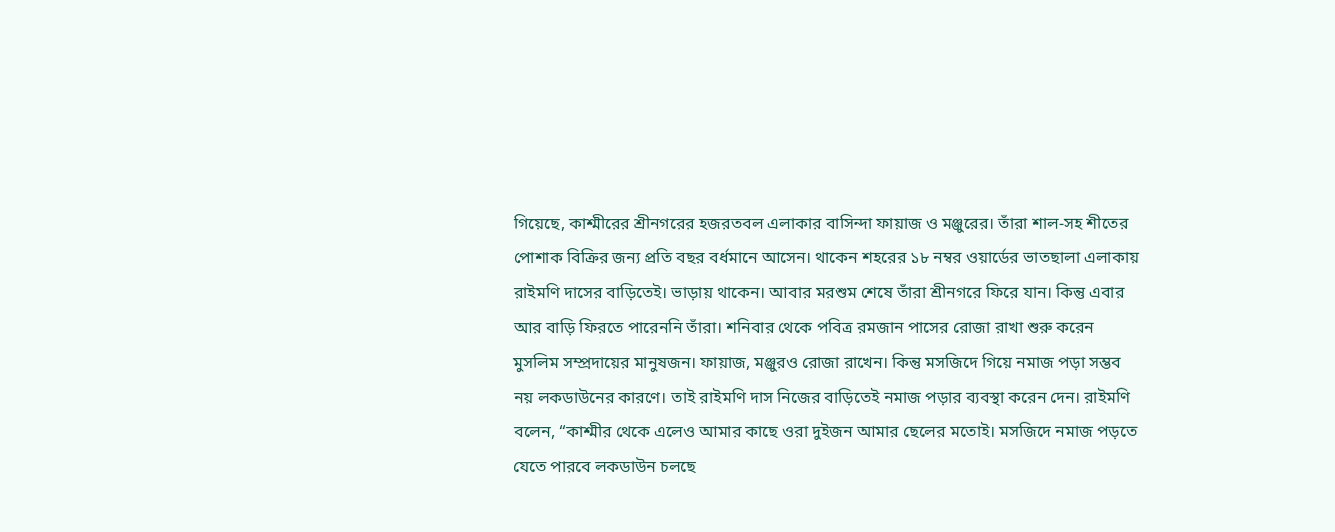গিয়েছে, কাশ্মীরের শ্রীনগরের হজরতবল এলাকার বাসিন্দা ফায়াজ ও মঞ্জুরের। তাঁরা শাল-সহ শীতের পোশাক বিক্রির জন্য প্রতি বছর বর্ধমানে আসেন। থাকেন শহরের ১৮ নম্বর ওয়ার্ডের ভাতছালা এলাকায় রাইমণি দাসের বাড়িতেই। ভাড়ায় থাকেন। আবার মরশুম শেষে তাঁরা শ্রীনগরে ফিরে যান। কিন্তু এবার আর বাড়ি ফিরতে পারেননি তাঁরা। শনিবার থেকে পবিত্র রমজান পাসের রোজা রাখা শুরু করেন মুসলিম সম্প্রদায়ের মানুষজন। ফায়াজ, মঞ্জুরও রোজা রাখেন। কিন্তু মসজিদে গিয়ে নমাজ পড়া সম্ভব নয় লকডাউনের কারণে। তাই রাইমণি দাস নিজের বাড়িতেই নমাজ পড়ার ব্যবস্থা করেন দেন। রাইমণি বলেন, “কাশ্মীর থেকে এলেও আমার কাছে ওরা দুইজন আমার ছেলের মতোই। মসজিদে নমাজ পড়তে যেতে পারবে লকডাউন চলছে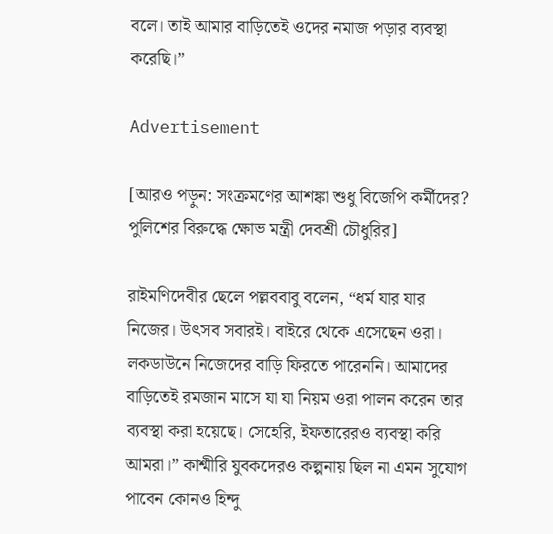বলে। তাই আমার বাড়িতেই ওদের নমাজ পড়ার ব্যবস্থা করেছি।”

Advertisement

[আরও পড়ুন: সংক্রমণের আশঙ্কা শুধু বিজেপি কর্মীদের? পুলিশের বিরুদ্ধে ক্ষোভ মন্ত্রী দেবশ্রী চৌধুরির]

রাইমণিদেবীর ছেলে পল্লববাবু বলেন, “ধর্ম যার যার নিজের। উৎসব সবারই। বাইরে থেকে এসেছেন ওরা। লকডাউনে নিজেদের বাড়ি ফিরতে পারেননি। আমাদের বাড়িতেই রমজান মাসে যা যা নিয়ম ওরা পালন করেন তার ব্যবস্থা করা হয়েছে। সেহেরি, ইফতারেরও ব্যবস্থা করি আমরা।” কাশ্মীরি যুবকদেরও কল্পনায় ছিল না এমন সুযোগ পাবেন কোনও হিন্দু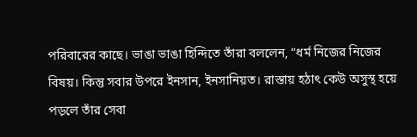পরিবারের কাছে। ভাঙা ভাঙা হিন্দিতে তাঁরা বললেন, “ধর্ম নিজের নিজের বিষয়। কিন্তু সবার উপরে ইনসান, ইনসানিয়ত। রাস্তায় হঠাৎ কেউ অসুস্থ হয়ে পড়লে তাঁর সেবা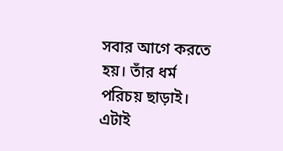সবার আগে করতে হয়। তাঁর ধর্ম পরিচয় ছাড়াই। এটাই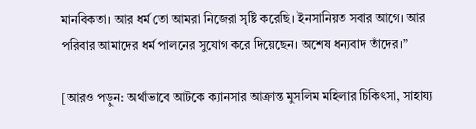মানবিকতা। আর ধর্ম তো আমরা নিজেরা সৃষ্টি করেছি। ইনসানিয়ত সবার আগে। আর পরিবার আমাদের ধর্ম পালনের সুযোগ করে দিয়েছেন। অশেষ ধন্যবাদ তাঁদের।”

[আরও পড়ুন: অর্থাভাবে আটকে ক্যানসার আক্রান্ত মুসলিম মহিলার চিকিৎসা, সাহায্য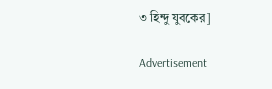৩ হিন্দু যুবকের]

Advertisement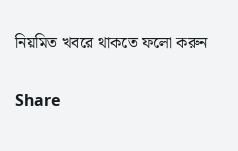নিয়মিত খবরে থাকতে ফলো করুন

Share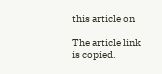this article on

The article link is copied.